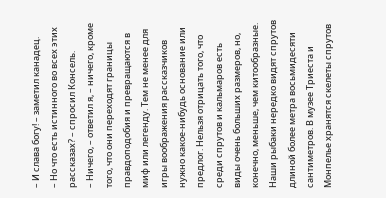– И слава богу! – заметил канадец.
– Но что есть истинного во всех этих рассказах? – спросил Консель.
– Ничего, – ответил я, – ничего, кроме того, что они переходят границы правдоподобия и превращаются в миф или легенду. Тем не менее для игры воображения рассказчиков нужно какое-нибудь основание или предлог. Нельзя отрицать того, что среди спрутов и кальмаров есть виды очень больших размеров, но, конечно, меньше, чем китообразные. Наши рыбаки нередко видят спрутов длиной более метра восьмидесяти сантиметров. В музее Триеста и Монпелье хранятся скелеты спрутов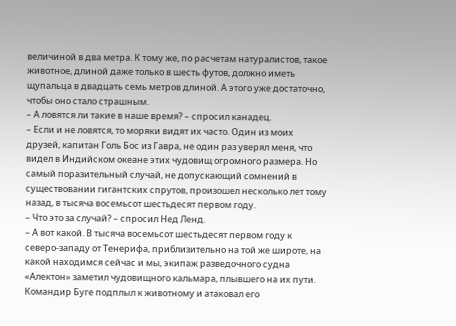величиной в два метра. К тому же, по расчетам натуралистов, такое животное, длиной даже только в шесть футов, должно иметь щупальца в двадцать семь метров длиной. А этого уже достаточно, чтобы оно стало страшным.
– А ловятся ли такие в наше время? – спросил канадец.
– Если и не ловятся, то моряки видят их часто. Один из моих друзей, капитан Голь Бос из Гавра, не один раз уверял меня, что видел в Индийском океане этих чудовищ огромного размера. Но самый поразительный случай, не допускающий сомнений в существовании гигантских спрутов, произошел несколько лет тому назад, в тысяча восемьсот шестьдесят первом году.
– Что это за случай? – спросил Нед Ленд.
– А вот какой. В тысяча восемьсот шестьдесят первом году к северо-западу от Тенерифа, приблизительно на той же широте, на какой находимся сейчас и мы, экипаж разведочного судна «Алектон» заметил чудовищного кальмара, плывшего на их пути. Командир Буге подплыл к животному и атаковал его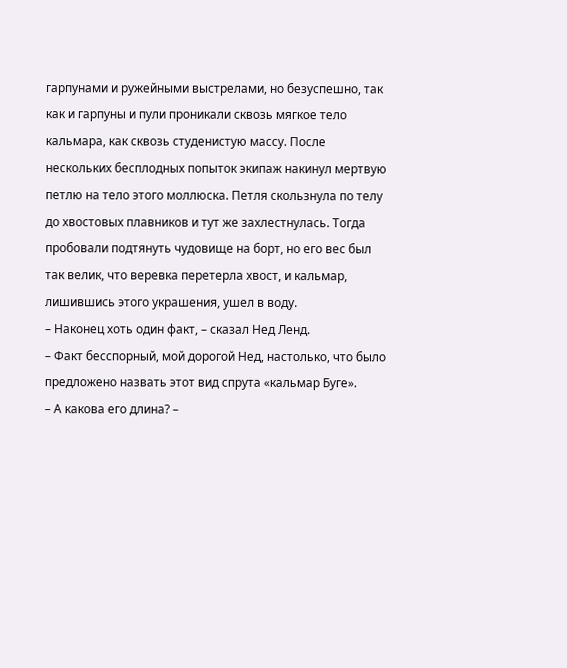гарпунами и ружейными выстрелами, но безуспешно, так как и гарпуны и пули проникали сквозь мягкое тело кальмара, как сквозь студенистую массу. После нескольких бесплодных попыток экипаж накинул мертвую петлю на тело этого моллюска. Петля скользнула по телу до хвостовых плавников и тут же захлестнулась. Тогда пробовали подтянуть чудовище на борт, но его вес был так велик, что веревка перетерла хвост, и кальмар, лишившись этого украшения, ушел в воду.
– Наконец хоть один факт, – сказал Нед Ленд.
– Факт бесспорный, мой дорогой Нед, настолько, что было предложено назвать этот вид спрута «кальмар Буге».
– А какова его длина? –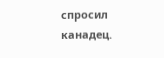спросил канадец.